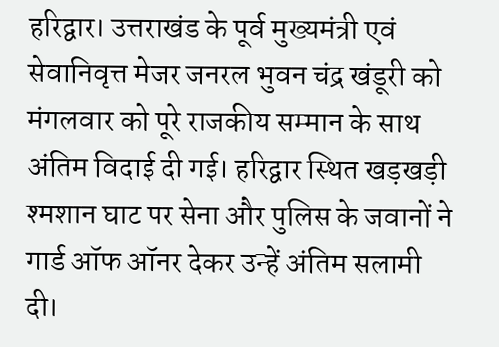हरिद्वार। उत्तराखंड के पूर्व मुख्यमंत्री एवं सेवानिवृत्त मेजर जनरल भुवन चंद्र खंडूरी को मंगलवार को पूरे राजकीय सम्मान के साथ अंतिम विदाई दी गई। हरिद्वार स्थित खड़खड़ी श्मशान घाट पर सेना और पुलिस के जवानों ने गार्ड ऑफ ऑनर देकर उन्हें अंतिम सलामी दी।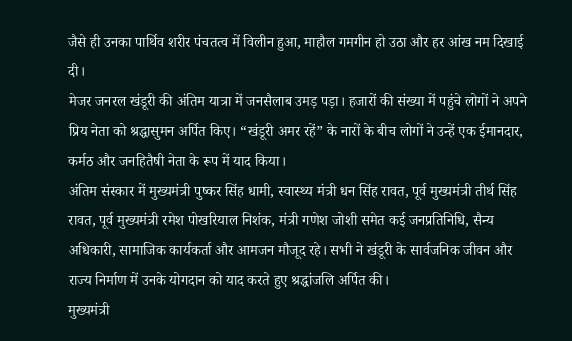जैसे ही उनका पार्थिव शरीर पंचतत्व में विलीन हुआ, माहौल गमगीन हो उठा और हर आंख नम दिखाई दी।
मेजर जनरल खंडूरी की अंतिम यात्रा में जनसैलाब उमड़ पड़ा। हजारों की संख्या में पहुंचे लोगों ने अपने प्रिय नेता को श्रद्धासुमन अर्पित किए। “खंडूरी अमर रहें” के नारों के बीच लोगों ने उन्हें एक ईमानदार, कर्मठ और जनहितैषी नेता के रूप में याद किया।
अंतिम संस्कार में मुख्यमंत्री पुष्कर सिंह धामी, स्वास्थ्य मंत्री धन सिंह रावत, पूर्व मुख्यमंत्री तीर्थ सिंह रावत, पूर्व मुख्यमंत्री रमेश पोखरियाल निशंक, मंत्री गणेश जोशी समेत कई जनप्रतिनिधि, सैन्य अधिकारी, सामाजिक कार्यकर्ता और आमजन मौजूद रहे। सभी ने खंडूरी के सार्वजनिक जीवन और राज्य निर्माण में उनके योगदान को याद करते हुए श्रद्धांजलि अर्पित की।
मुख्यमंत्री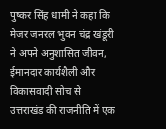पुष्कर सिंह धामी ने कहा कि मेजर जनरल भुवन चंद्र खंडूरी ने अपने अनुशासित जीवन, ईमानदार कार्यशैली और विकासवादी सोच से उत्तराखंड की राजनीति में एक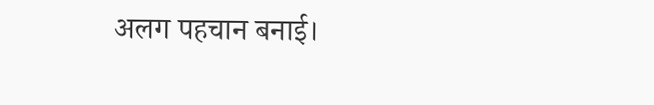अलग पहचान बनाई।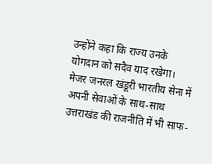उन्होंने कहा कि राज्य उनके योगदान को सदैव याद रखेगा।
मेजर जनरल खंडूरी भारतीय सेना में अपनी सेवाओं के साथ-साथ उत्तराखंड की राजनीति में भी साफ-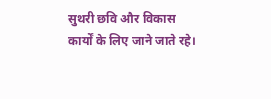सुथरी छवि और विकास कार्यों के लिए जाने जाते रहे।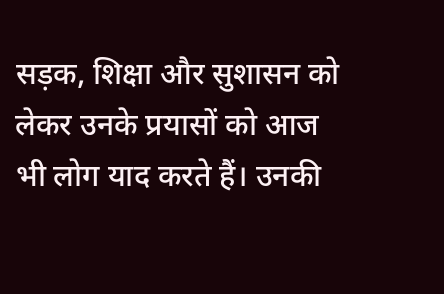सड़क, शिक्षा और सुशासन को लेकर उनके प्रयासों को आज भी लोग याद करते हैं। उनकी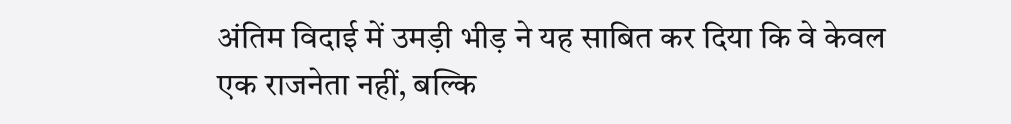अंतिम विदाई में उमड़ी भीड़ ने यह साबित कर दिया कि वे केवल एक राजनेता नहीं, बल्कि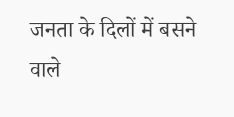जनता के दिलों में बसने वाले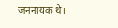जननायक थे।